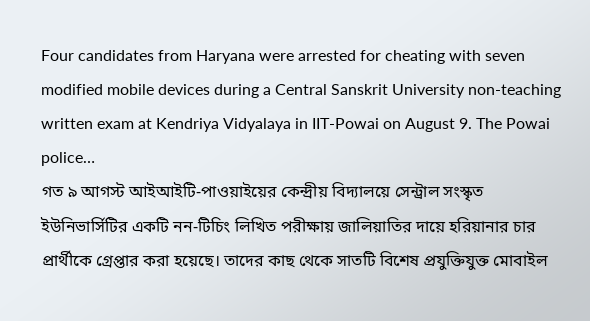Four candidates from Haryana were arrested for cheating with seven modified mobile devices during a Central Sanskrit University non-teaching written exam at Kendriya Vidyalaya in IIT-Powai on August 9. The Powai police…
গত ৯ আগস্ট আইআইটি-পাওয়াইয়ের কেন্দ্রীয় বিদ্যালয়ে সেন্ট্রাল সংস্কৃত ইউনিভার্সিটির একটি নন-টিচিং লিখিত পরীক্ষায় জালিয়াতির দায়ে হরিয়ানার চার প্রার্থীকে গ্রেপ্তার করা হয়েছে। তাদের কাছ থেকে সাতটি বিশেষ প্রযুক্তিযুক্ত মোবাইল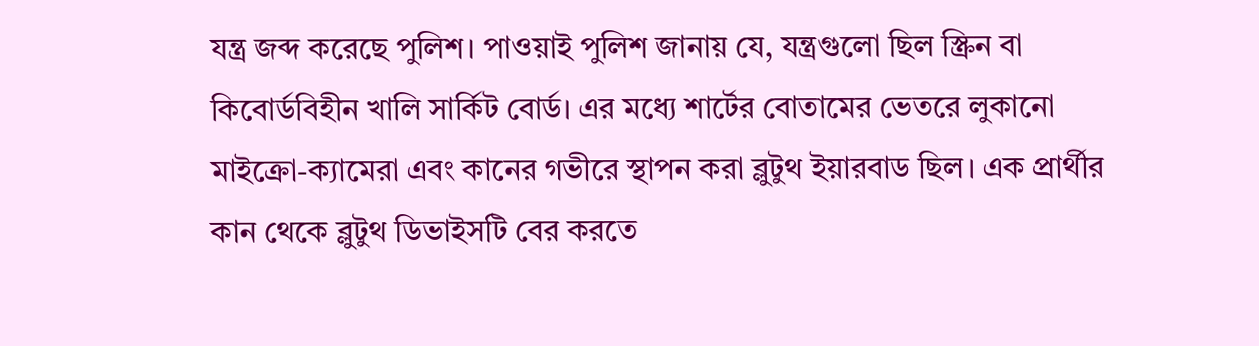যন্ত্র জব্দ করেছে পুলিশ। পাওয়াই পুলিশ জানায় যে, যন্ত্রগুলো ছিল স্ক্রিন বা কিবোর্ডবিহীন খালি সার্কিট বোর্ড। এর মধ্যে শার্টের বোতামের ভেতরে লুকানো মাইক্রো-ক্যামেরা এবং কানের গভীরে স্থাপন করা ব্লুটুথ ইয়ারবাড ছিল। এক প্রার্থীর কান থেকে ব্লুটুথ ডিভাইসটি বের করতে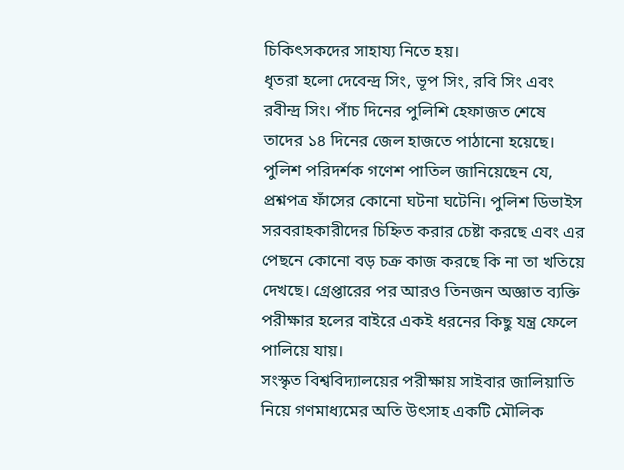চিকিৎসকদের সাহায্য নিতে হয়।
ধৃতরা হলো দেবেন্দ্র সিং, ভূপ সিং, রবি সিং এবং রবীন্দ্র সিং। পাঁচ দিনের পুলিশি হেফাজত শেষে তাদের ১৪ দিনের জেল হাজতে পাঠানো হয়েছে। পুলিশ পরিদর্শক গণেশ পাতিল জানিয়েছেন যে, প্রশ্নপত্র ফাঁসের কোনো ঘটনা ঘটেনি। পুলিশ ডিভাইস সরবরাহকারীদের চিহ্নিত করার চেষ্টা করছে এবং এর পেছনে কোনো বড় চক্র কাজ করছে কি না তা খতিয়ে দেখছে। গ্রেপ্তারের পর আরও তিনজন অজ্ঞাত ব্যক্তি পরীক্ষার হলের বাইরে একই ধরনের কিছু যন্ত্র ফেলে পালিয়ে যায়।
সংস্কৃত বিশ্ববিদ্যালয়ের পরীক্ষায় সাইবার জালিয়াতি নিয়ে গণমাধ্যমের অতি উৎসাহ একটি মৌলিক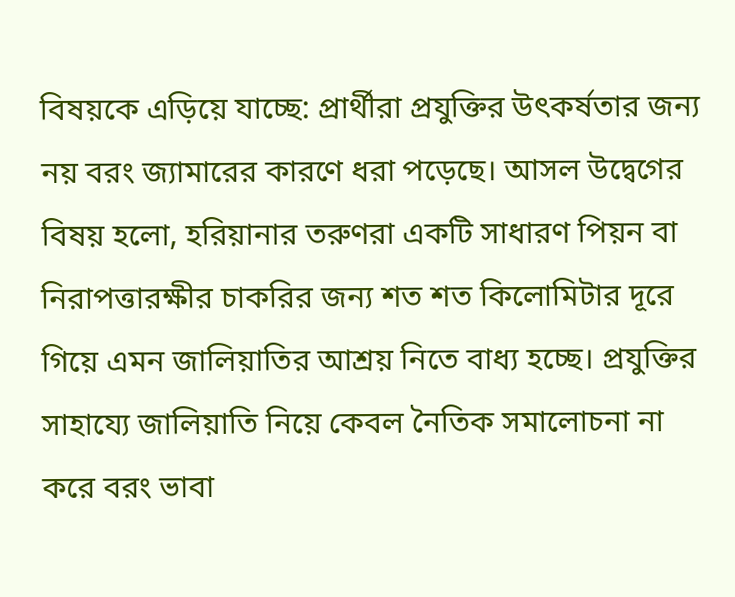বিষয়কে এড়িয়ে যাচ্ছে: প্রার্থীরা প্রযুক্তির উৎকর্ষতার জন্য নয় বরং জ্যামারের কারণে ধরা পড়েছে। আসল উদ্বেগের বিষয় হলো, হরিয়ানার তরুণরা একটি সাধারণ পিয়ন বা নিরাপত্তারক্ষীর চাকরির জন্য শত শত কিলোমিটার দূরে গিয়ে এমন জালিয়াতির আশ্রয় নিতে বাধ্য হচ্ছে। প্রযুক্তির সাহায্যে জালিয়াতি নিয়ে কেবল নৈতিক সমালোচনা না করে বরং ভাবা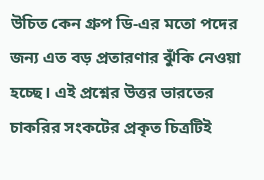উচিত কেন গ্রুপ ডি-এর মতো পদের জন্য এত বড় প্রতারণার ঝুঁকি নেওয়া হচ্ছে। এই প্রশ্নের উত্তর ভারতের চাকরির সংকটের প্রকৃত চিত্রটিই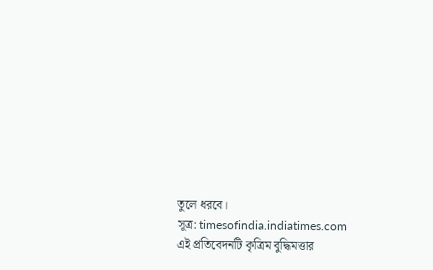তুলে ধরবে।
সূত্র: timesofindia.indiatimes.com
এই প্রতিবেদনটি কৃত্রিম বুদ্ধিমত্তার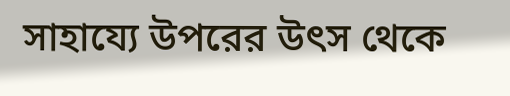সাহায্যে উপরের উৎস থেকে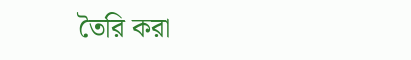তৈরি করা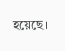হয়েছে।